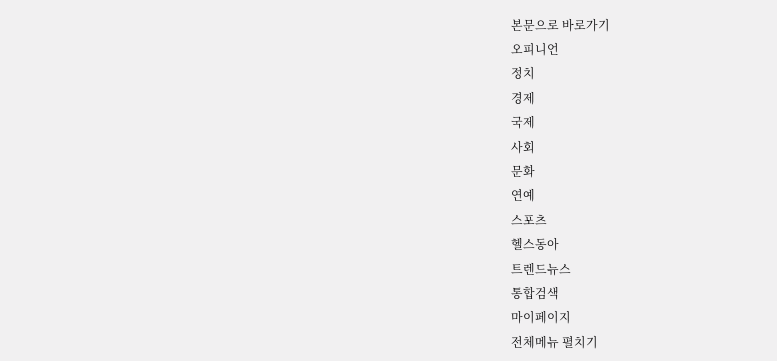본문으로 바로가기
오피니언
정치
경제
국제
사회
문화
연예
스포츠
헬스동아
트렌드뉴스
통합검색
마이페이지
전체메뉴 펼치기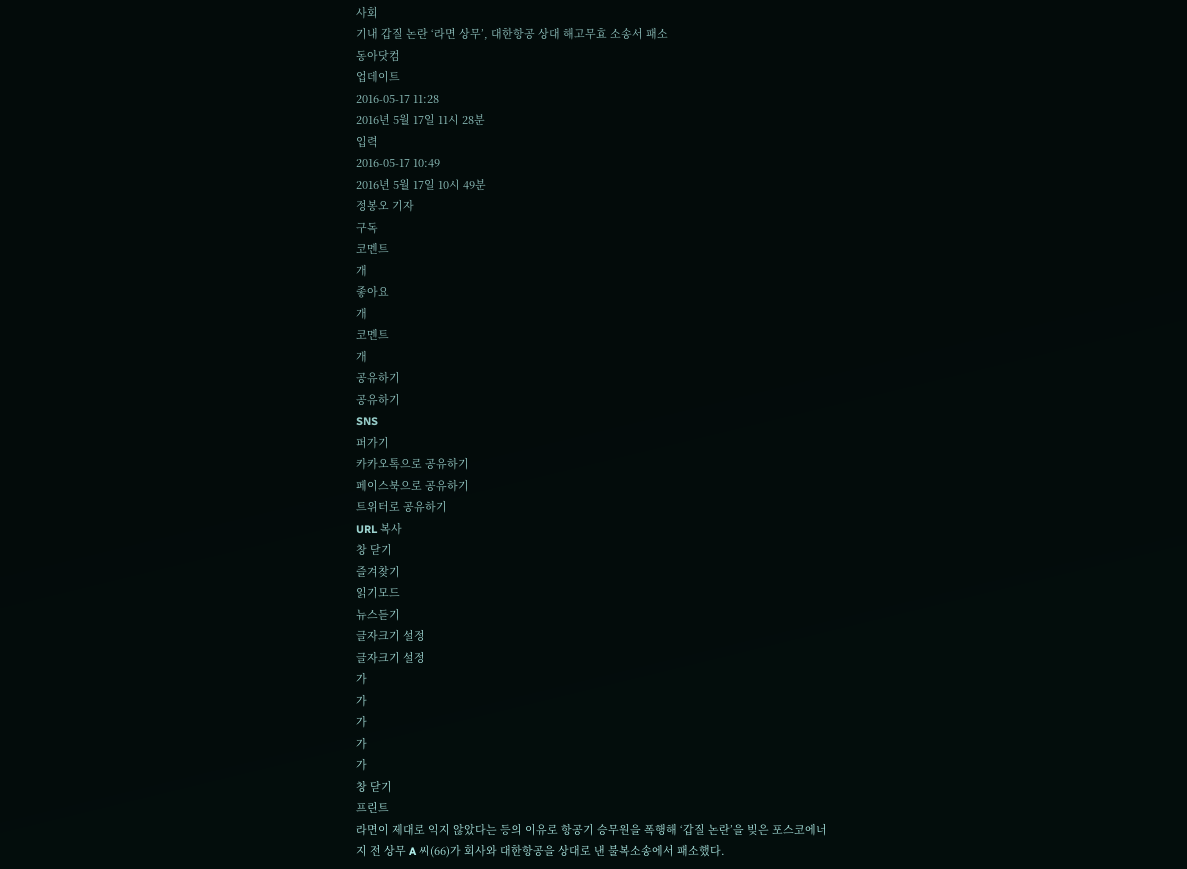사회
기내 갑질 논란 ‘라면 상무’, 대한항공 상대 해고무효 소송서 패소
동아닷컴
업데이트
2016-05-17 11:28
2016년 5월 17일 11시 28분
입력
2016-05-17 10:49
2016년 5월 17일 10시 49분
정봉오 기자
구독
코멘트
개
좋아요
개
코멘트
개
공유하기
공유하기
SNS
퍼가기
카카오톡으로 공유하기
페이스북으로 공유하기
트위터로 공유하기
URL 복사
창 닫기
즐겨찾기
읽기모드
뉴스듣기
글자크기 설정
글자크기 설정
가
가
가
가
가
창 닫기
프린트
라면이 제대로 익지 않았다는 등의 이유로 항공기 승무원을 폭행해 ‘갑질 논란’을 빚은 포스코에너지 전 상무 A 씨(66)가 회사와 대한항공을 상대로 낸 불복소송에서 패소했다.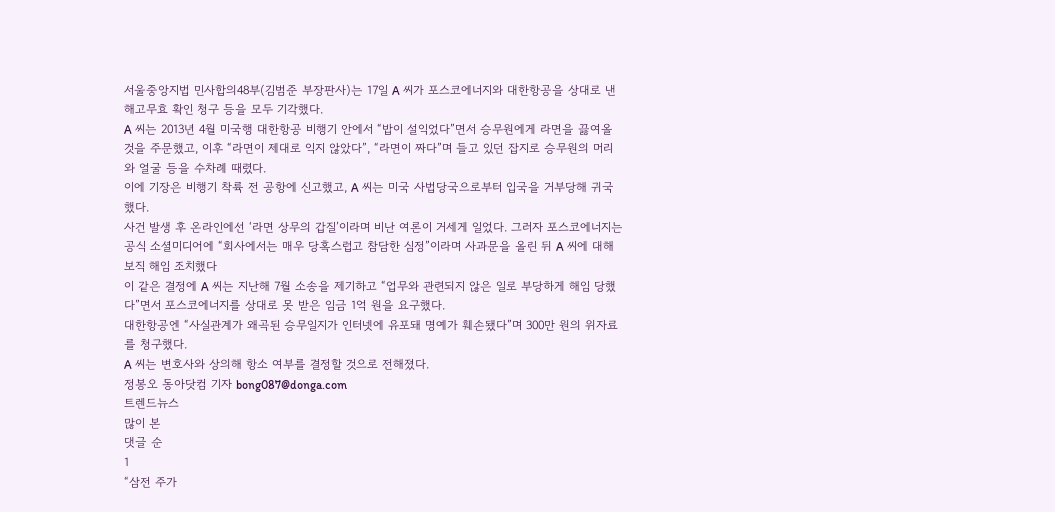서울중앙지법 민사합의48부(김범준 부장판사)는 17일 A 씨가 포스코에너지와 대한항공을 상대로 낸 해고무효 확인 청구 등을 모두 기각했다.
A 씨는 2013년 4월 미국행 대한항공 비행기 안에서 “밥이 설익었다”면서 승무원에게 라면을 끓여올 것을 주문했고, 이후 “라면이 제대로 익지 않았다”, “라면이 짜다”며 들고 있던 잡지로 승무원의 머리와 얼굴 등을 수차례 때렸다.
이에 기장은 비행기 착륙 전 공항에 신고했고, A 씨는 미국 사법당국으로부터 입국을 거부당해 귀국했다.
사건 발생 후 온라인에선 ‘라면 상무의 갑질’이라며 비난 여론이 거세게 일었다. 그러자 포스코에너지는 공식 소셜미디어에 “회사에서는 매우 당혹스럽고 참담한 심정”이라며 사과문을 올린 뒤 A 씨에 대해 보직 해임 조치했다
이 같은 결정에 A 씨는 지난해 7월 소송을 제기하고 “업무와 관련되지 않은 일로 부당하게 해임 당했다”면서 포스코에너지를 상대로 못 받은 임금 1억 원을 요구했다.
대한항공엔 “사실관계가 왜곡된 승무일지가 인터넷에 유포돼 명예가 훼손됐다”며 300만 원의 위자료를 청구했다.
A 씨는 변호사와 상의해 항소 여부를 결정할 것으로 전해졌다.
정봉오 동아닷컴 기자 bong087@donga.com
트렌드뉴스
많이 본
댓글 순
1
“삼전 주가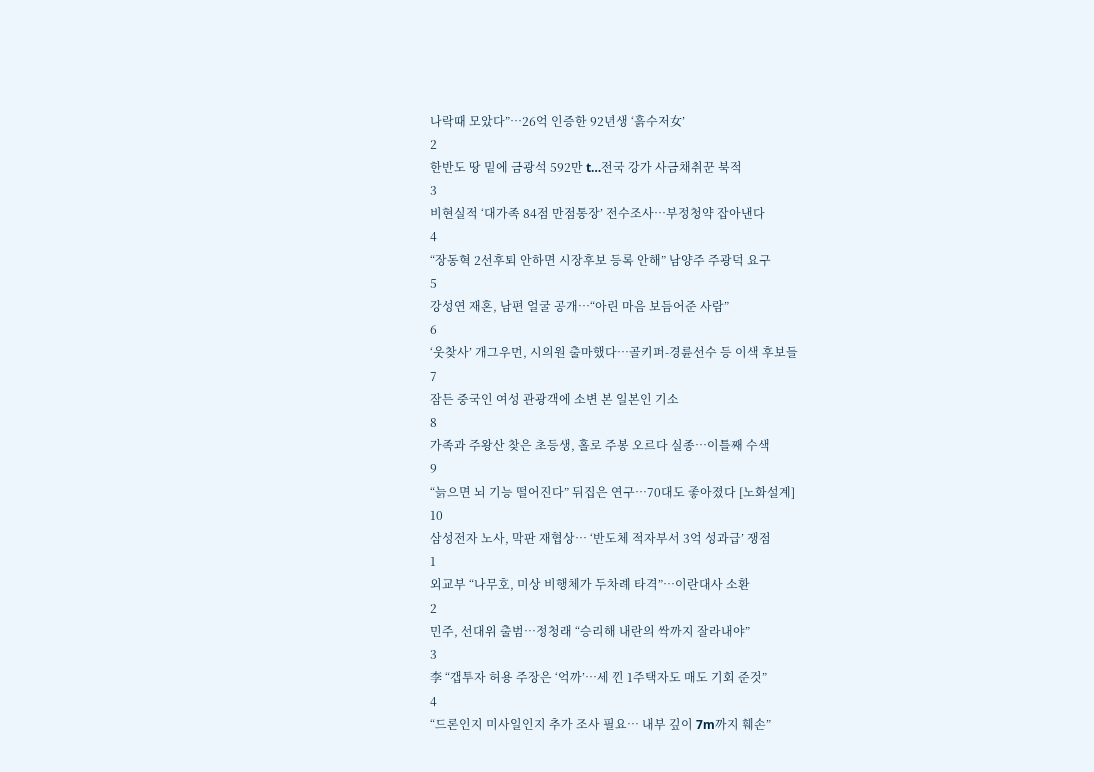나락때 모았다”…26억 인증한 92년생 ‘흙수저女’
2
한반도 땅 밑에 금광석 592만 t…전국 강가 사금채취꾼 북적
3
비현실적 ‘대가족 84점 만점통장’ 전수조사…부정청약 잡아낸다
4
“장동혁 2선후퇴 안하면 시장후보 등록 안해” 남양주 주광덕 요구
5
강성연 재혼, 남편 얼굴 공개…“아린 마음 보듬어준 사람”
6
‘웃찾사’ 개그우먼, 시의원 출마했다…골키퍼-경륜선수 등 이색 후보들
7
잠든 중국인 여성 관광객에 소변 본 일본인 기소
8
가족과 주왕산 찾은 초등생, 홀로 주봉 오르다 실종…이틀째 수색
9
“늙으면 뇌 기능 떨어진다” 뒤집은 연구…70대도 좋아졌다 [노화설계]
10
삼성전자 노사, 막판 재협상… ‘반도체 적자부서 3억 성과급’ 쟁점
1
외교부 “나무호, 미상 비행체가 두차례 타격”…이란대사 소환
2
민주, 선대위 출범…정청래 “승리해 내란의 싹까지 잘라내야”
3
李 “갭투자 허용 주장은 ‘억까’…세 낀 1주택자도 매도 기회 준것”
4
“드론인지 미사일인지 추가 조사 필요… 내부 깊이 7m까지 훼손”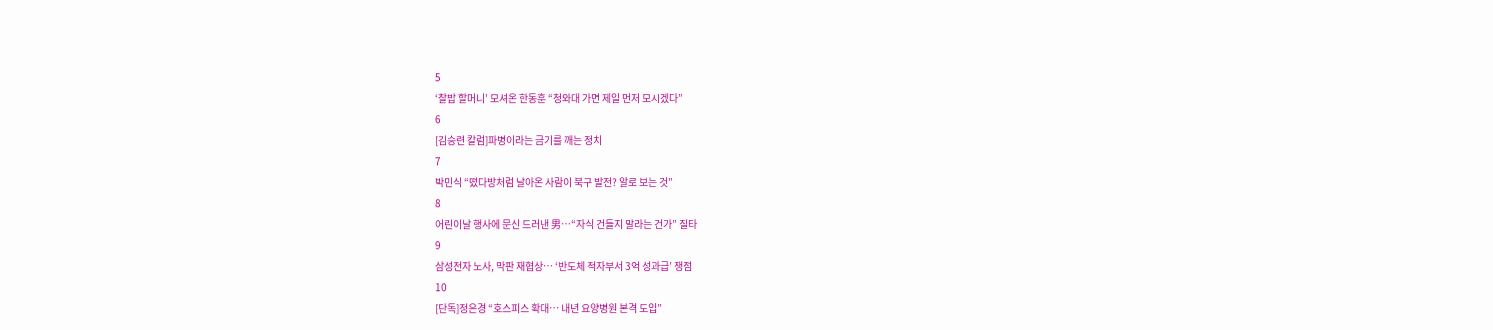5
‘찰밥 할머니’ 모셔온 한동훈 “청와대 가면 제일 먼저 모시겠다”
6
[김승련 칼럼]파병이라는 금기를 깨는 정치
7
박민식 “떴다방처럼 날아온 사람이 북구 발전? 알로 보는 것”
8
어린이날 행사에 문신 드러낸 男…“자식 건들지 말라는 건가” 질타
9
삼성전자 노사, 막판 재협상… ‘반도체 적자부서 3억 성과급’ 쟁점
10
[단독]정은경 “호스피스 확대… 내년 요양병원 본격 도입”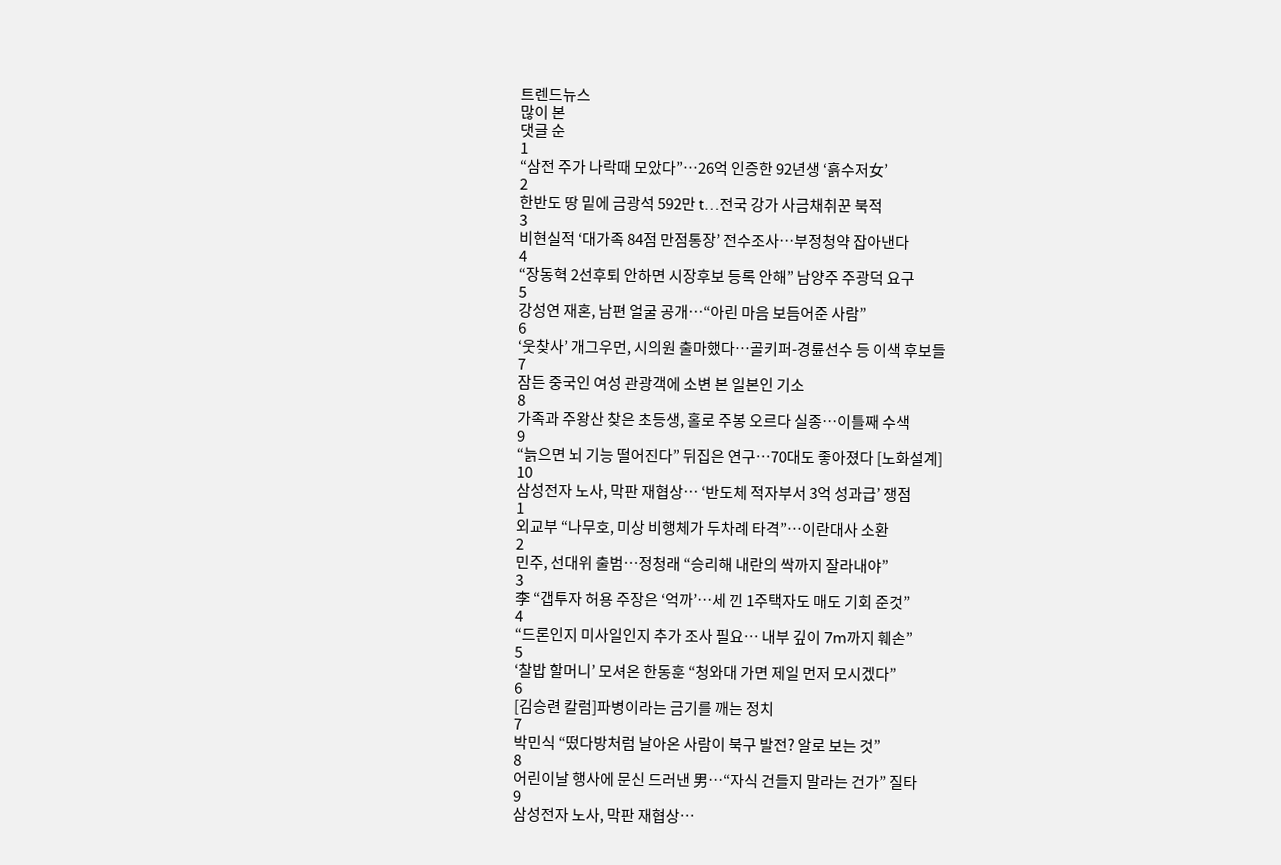트렌드뉴스
많이 본
댓글 순
1
“삼전 주가 나락때 모았다”…26억 인증한 92년생 ‘흙수저女’
2
한반도 땅 밑에 금광석 592만 t…전국 강가 사금채취꾼 북적
3
비현실적 ‘대가족 84점 만점통장’ 전수조사…부정청약 잡아낸다
4
“장동혁 2선후퇴 안하면 시장후보 등록 안해” 남양주 주광덕 요구
5
강성연 재혼, 남편 얼굴 공개…“아린 마음 보듬어준 사람”
6
‘웃찾사’ 개그우먼, 시의원 출마했다…골키퍼-경륜선수 등 이색 후보들
7
잠든 중국인 여성 관광객에 소변 본 일본인 기소
8
가족과 주왕산 찾은 초등생, 홀로 주봉 오르다 실종…이틀째 수색
9
“늙으면 뇌 기능 떨어진다” 뒤집은 연구…70대도 좋아졌다 [노화설계]
10
삼성전자 노사, 막판 재협상… ‘반도체 적자부서 3억 성과급’ 쟁점
1
외교부 “나무호, 미상 비행체가 두차례 타격”…이란대사 소환
2
민주, 선대위 출범…정청래 “승리해 내란의 싹까지 잘라내야”
3
李 “갭투자 허용 주장은 ‘억까’…세 낀 1주택자도 매도 기회 준것”
4
“드론인지 미사일인지 추가 조사 필요… 내부 깊이 7m까지 훼손”
5
‘찰밥 할머니’ 모셔온 한동훈 “청와대 가면 제일 먼저 모시겠다”
6
[김승련 칼럼]파병이라는 금기를 깨는 정치
7
박민식 “떴다방처럼 날아온 사람이 북구 발전? 알로 보는 것”
8
어린이날 행사에 문신 드러낸 男…“자식 건들지 말라는 건가” 질타
9
삼성전자 노사, 막판 재협상…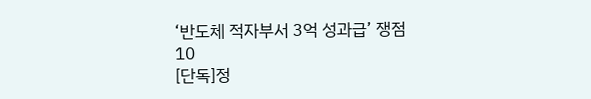‘반도체 적자부서 3억 성과급’ 쟁점
10
[단독]정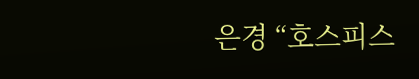은경 “호스피스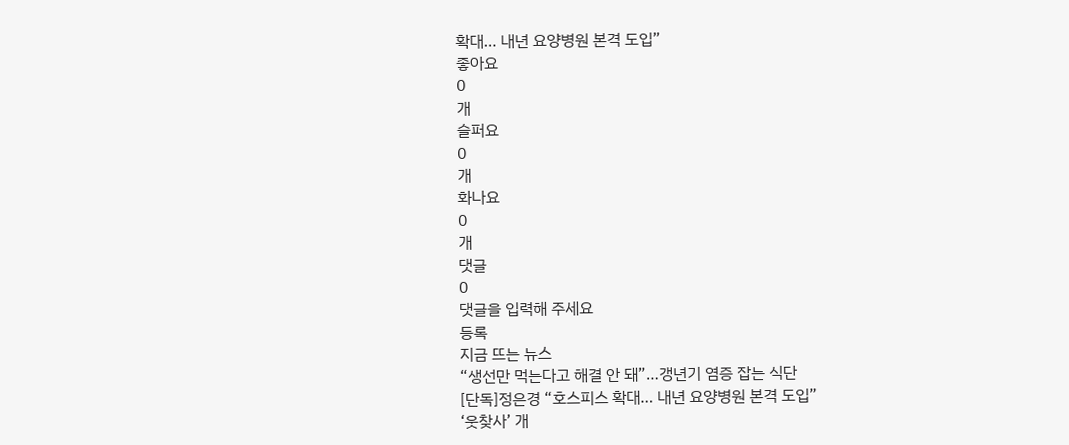확대… 내년 요양병원 본격 도입”
좋아요
0
개
슬퍼요
0
개
화나요
0
개
댓글
0
댓글을 입력해 주세요
등록
지금 뜨는 뉴스
“생선만 먹는다고 해결 안 돼”…갱년기 염증 잡는 식단
[단독]정은경 “호스피스 확대… 내년 요양병원 본격 도입”
‘웃찾사’ 개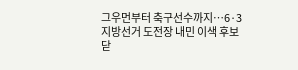그우먼부터 축구선수까지…6·3지방선거 도전장 내민 이색 후보
닫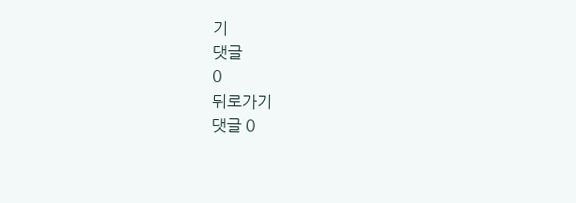기
댓글
0
뒤로가기
댓글 0